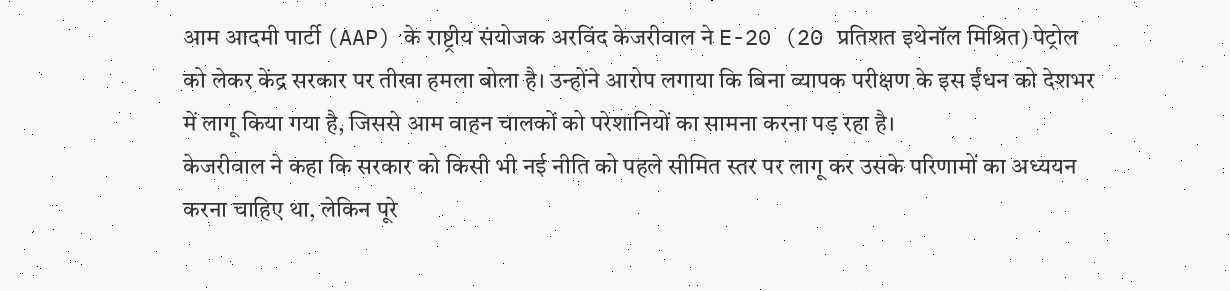आम आदमी पार्टी (AAP) के राष्ट्रीय संयोजक अरविंद केजरीवाल ने E-20 (20 प्रतिशत इथेनॉल मिश्रित) पेट्रोल को लेकर केंद्र सरकार पर तीखा हमला बोला है। उन्होंने आरोप लगाया कि बिना व्यापक परीक्षण के इस ईंधन को देशभर में लागू किया गया है, जिससे आम वाहन चालकों को परेशानियों का सामना करना पड़ रहा है।
केजरीवाल ने कहा कि सरकार को किसी भी नई नीति को पहले सीमित स्तर पर लागू कर उसके परिणामों का अध्ययन करना चाहिए था, लेकिन पूरे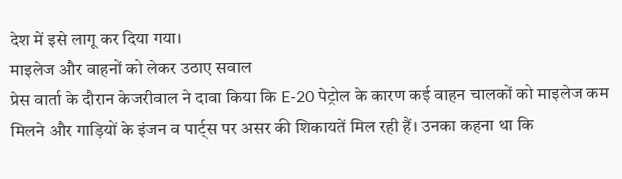देश में इसे लागू कर दिया गया।
माइलेज और वाहनों को लेकर उठाए सवाल
प्रेस वार्ता के दौरान केजरीवाल ने दावा किया कि E-20 पेट्रोल के कारण कई वाहन चालकों को माइलेज कम मिलने और गाड़ियों के इंजन व पार्ट्स पर असर की शिकायतें मिल रही हैं। उनका कहना था कि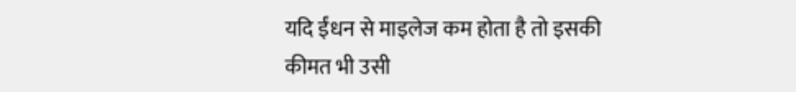यदि ईंधन से माइलेज कम होता है तो इसकी कीमत भी उसी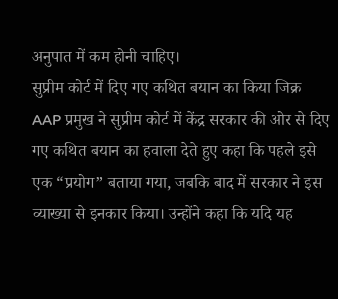अनुपात में कम होनी चाहिए।
सुप्रीम कोर्ट में दिए गए कथित बयान का किया जिक्र
AAP प्रमुख ने सुप्रीम कोर्ट में केंद्र सरकार की ओर से दिए गए कथित बयान का हवाला देते हुए कहा कि पहले इसे एक “प्रयोग” बताया गया, जबकि बाद में सरकार ने इस व्याख्या से इनकार किया। उन्होंने कहा कि यदि यह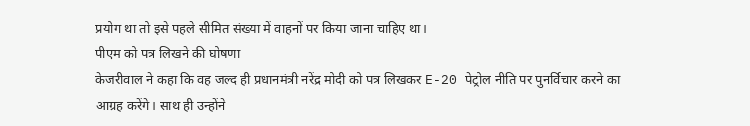प्रयोग था तो इसे पहले सीमित संख्या में वाहनों पर किया जाना चाहिए था।
पीएम को पत्र लिखने की घोषणा
केजरीवाल ने कहा कि वह जल्द ही प्रधानमंत्री नरेंद्र मोदी को पत्र लिखकर E-20 पेट्रोल नीति पर पुनर्विचार करने का आग्रह करेंगे। साथ ही उन्होंने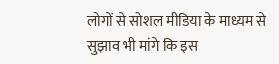लोगों से सोशल मीडिया के माध्यम से सुझाव भी मांगे कि इस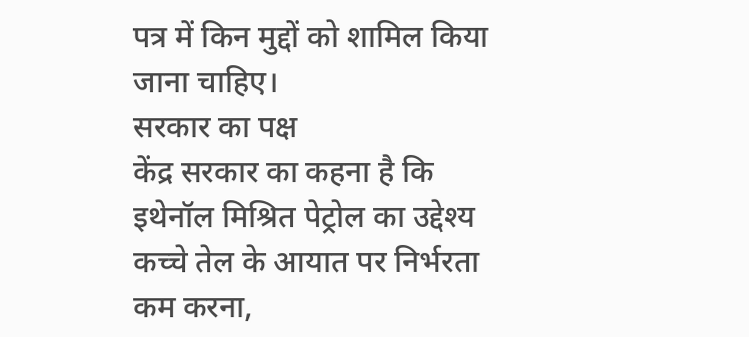पत्र में किन मुद्दों को शामिल किया जाना चाहिए।
सरकार का पक्ष
केंद्र सरकार का कहना है कि इथेनॉल मिश्रित पेट्रोल का उद्देश्य कच्चे तेल के आयात पर निर्भरता कम करना,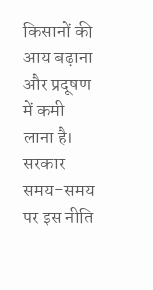किसानों की आय बढ़ाना और प्रदूषण में कमी लाना है। सरकार समय-समय पर इस नीति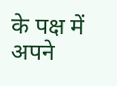के पक्ष में अपने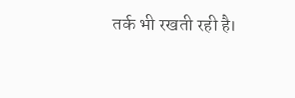तर्क भी रखती रही है।